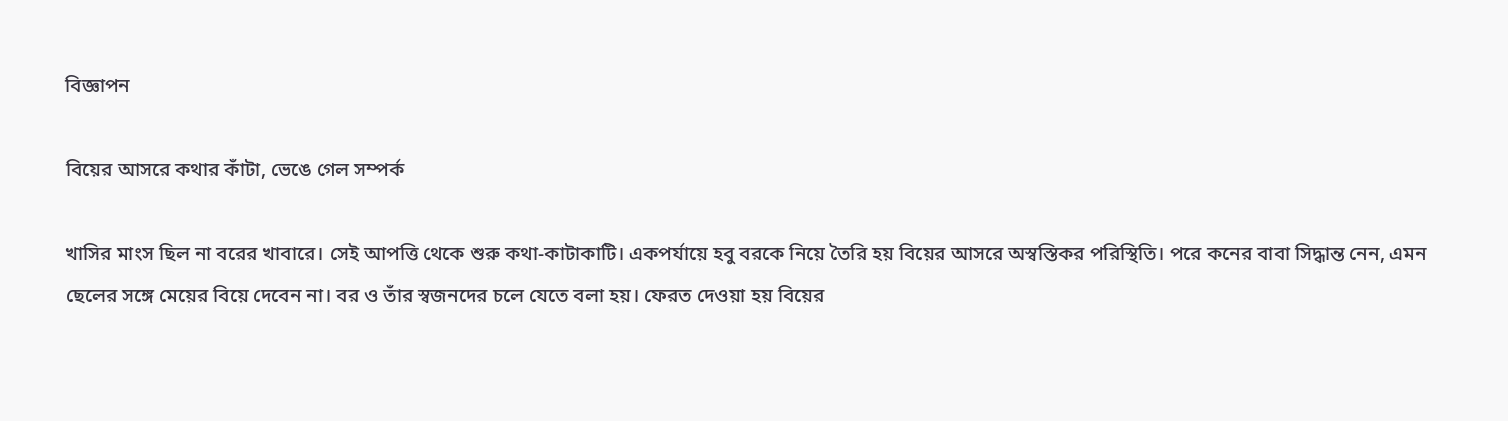বিজ্ঞাপন

বিয়ের আসরে কথার কাঁটা, ভেঙে গেল সম্পর্ক

খাসির মাংস ছিল না বরের খাবারে। সেই আপত্তি থেকে শুরু কথা-কাটাকাটি। একপর্যায়ে হবু বরকে নিয়ে তৈরি হয় বিয়ের আসরে অস্বস্তিকর পরিস্থিতি। পরে কনের বাবা সিদ্ধান্ত নেন, এমন ছেলের সঙ্গে মেয়ের বিয়ে দেবেন না। বর ও তাঁর স্বজনদের চলে যেতে বলা হয়। ফেরত দেওয়া হয় বিয়ের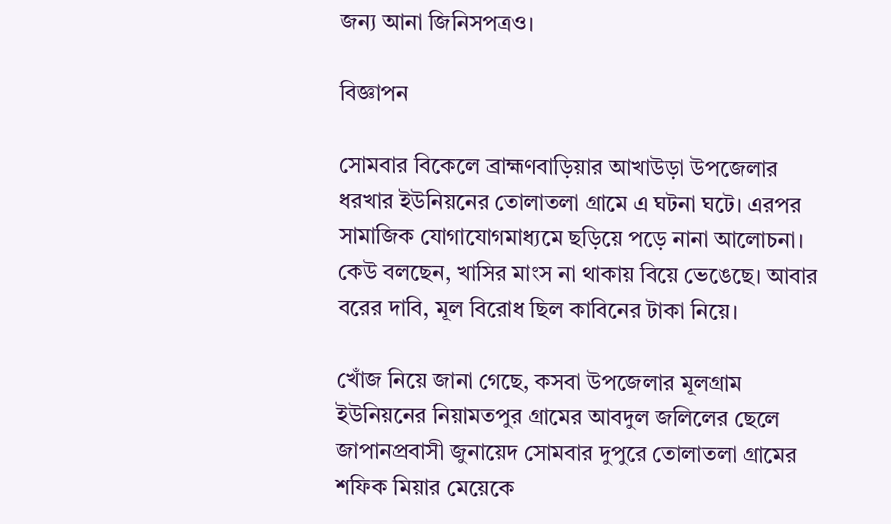জন্য আনা জিনিসপত্রও।

বিজ্ঞাপন

সোমবার বিকেলে ব্রাহ্মণবাড়িয়ার আখাউড়া উপজেলার ধরখার ইউনিয়নের তোলাতলা গ্রামে এ ঘটনা ঘটে। এরপর সামাজিক যোগাযোগমাধ্যমে ছড়িয়ে পড়ে নানা আলোচনা। কেউ বলছেন, খাসির মাংস না থাকায় বিয়ে ভেঙেছে। আবার বরের দাবি, মূল বিরোধ ছিল কাবিনের টাকা নিয়ে।

খোঁজ নিয়ে জানা গেছে, কসবা উপজেলার মূলগ্রাম ইউনিয়নের নিয়ামতপুর গ্রামের আবদুল জলিলের ছেলে জাপানপ্রবাসী জুনায়েদ সোমবার দুপুরে তোলাতলা গ্রামের শফিক মিয়ার মেয়েকে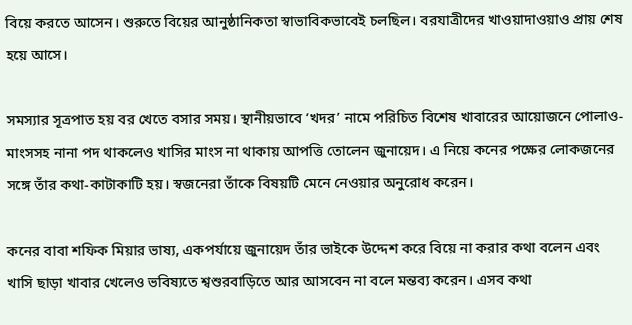বিয়ে করতে আসেন। শুরুতে বিয়ের আনুষ্ঠানিকতা স্বাভাবিকভাবেই চলছিল। বরযাত্রীদের খাওয়াদাওয়াও প্রায় শেষ হয়ে আসে।

সমস্যার সূত্রপাত হয় বর খেতে বসার সময়। স্থানীয়ভাবে ‘খদর’ নামে পরিচিত বিশেষ খাবারের আয়োজনে পোলাও-মাংসসহ নানা পদ থাকলেও খাসির মাংস না থাকায় আপত্তি তোলেন জুনায়েদ। এ নিয়ে কনের পক্ষের লোকজনের সঙ্গে তাঁর কথা-কাটাকাটি হয়। স্বজনেরা তাঁকে বিষয়টি মেনে নেওয়ার অনুরোধ করেন।

কনের বাবা শফিক মিয়ার ভাষ্য, একপর্যায়ে জুনায়েদ তাঁর ভাইকে উদ্দেশ করে বিয়ে না করার কথা বলেন এবং খাসি ছাড়া খাবার খেলেও ভবিষ্যতে শ্বশুরবাড়িতে আর আসবেন না বলে মন্তব্য করেন। এসব কথা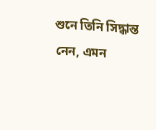শুনে তিনি সিদ্ধান্ত নেন, এমন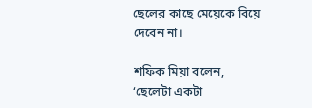ছেলের কাছে মেয়েকে বিয়ে দেবেন না।

শফিক মিয়া বলেন, ‘ছেলেটা একটা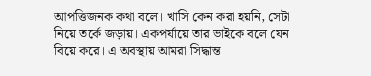আপত্তিজনক কথা বলে। খাসি কেন করা হয়নি, সেটা নিয়ে তর্কে জড়ায়। একপর্যায়ে তার ভাইকে বলে যেন বিয়ে করে। এ অবস্থায় আমরা সিদ্ধান্ত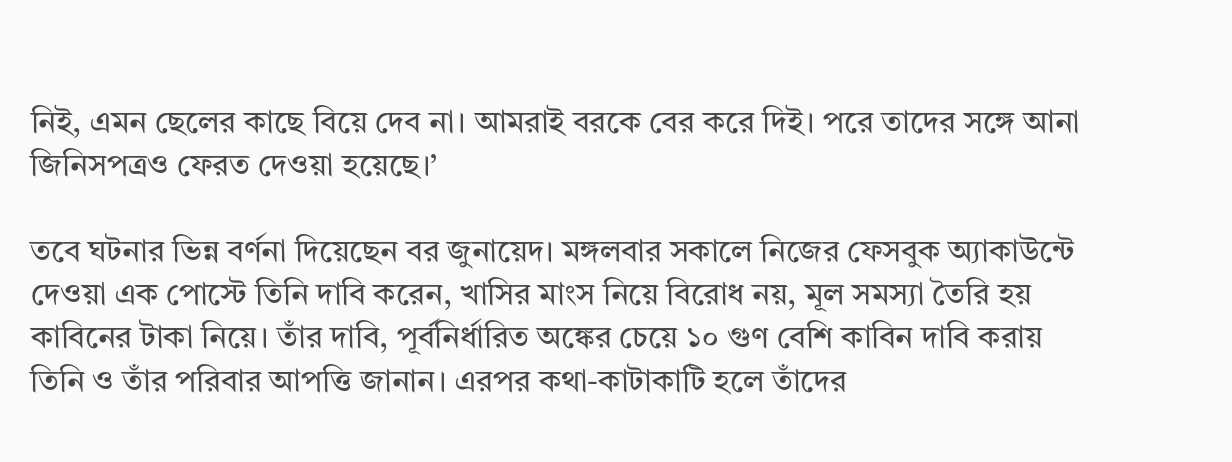নিই, এমন ছেলের কাছে বিয়ে দেব না। আমরাই বরকে বের করে দিই। পরে তাদের সঙ্গে আনা জিনিসপত্রও ফেরত দেওয়া হয়েছে।’

তবে ঘটনার ভিন্ন বর্ণনা দিয়েছেন বর জুনায়েদ। মঙ্গলবার সকালে নিজের ফেসবুক অ্যাকাউন্টে দেওয়া এক পোস্টে তিনি দাবি করেন, খাসির মাংস নিয়ে বিরোধ নয়, মূল সমস্যা তৈরি হয় কাবিনের টাকা নিয়ে। তাঁর দাবি, পূর্বনির্ধারিত অঙ্কের চেয়ে ১০ গুণ বেশি কাবিন দাবি করায় তিনি ও তাঁর পরিবার আপত্তি জানান। এরপর কথা-কাটাকাটি হলে তাঁদের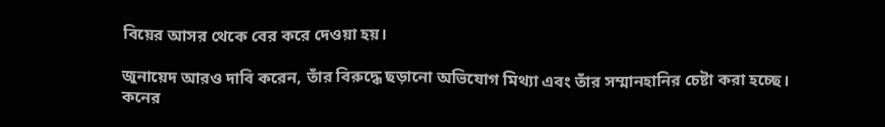বিয়ের আসর থেকে বের করে দেওয়া হয়।

জুনায়েদ আরও দাবি করেন, তাঁর বিরুদ্ধে ছড়ানো অভিযোগ মিথ্যা এবং তাঁর সম্মানহানির চেষ্টা করা হচ্ছে। কনের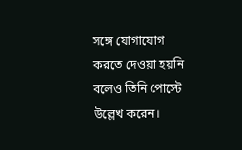সঙ্গে যোগাযোগ করতে দেওয়া হয়নি বলেও তিনি পোস্টে উল্লেখ করেন।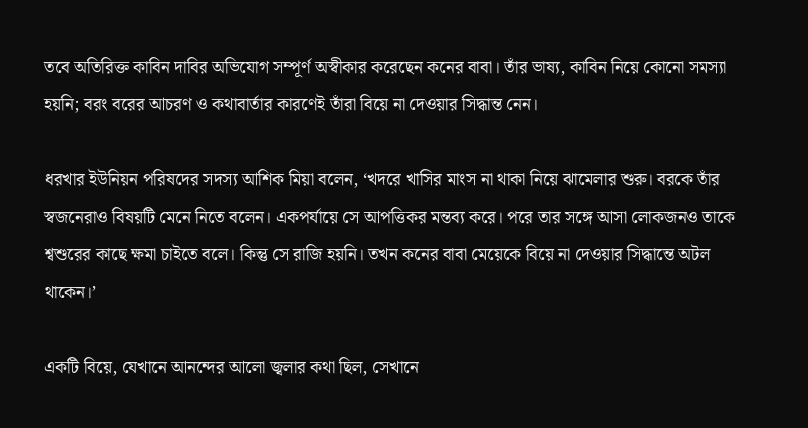তবে অতিরিক্ত কাবিন দাবির অভিযোগ সম্পূর্ণ অস্বীকার করেছেন কনের বাবা। তাঁর ভাষ্য, কাবিন নিয়ে কোনো সমস্যা হয়নি; বরং বরের আচরণ ও কথাবার্তার কারণেই তাঁরা বিয়ে না দেওয়ার সিদ্ধান্ত নেন।

ধরখার ইউনিয়ন পরিষদের সদস্য আশিক মিয়া বলেন, ‘খদরে খাসির মাংস না থাকা নিয়ে ঝামেলার শুরু। বরকে তাঁর স্বজনেরাও বিষয়টি মেনে নিতে বলেন। একপর্যায়ে সে আপত্তিকর মন্তব্য করে। পরে তার সঙ্গে আসা লোকজনও তাকে শ্বশুরের কাছে ক্ষমা চাইতে বলে। কিন্তু সে রাজি হয়নি। তখন কনের বাবা মেয়েকে বিয়ে না দেওয়ার সিদ্ধান্তে অটল থাকেন।’

একটি বিয়ে, যেখানে আনন্দের আলো জ্বলার কথা ছিল, সেখানে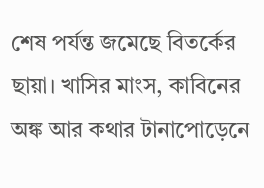শেষ পর্যন্ত জমেছে বিতর্কের ছায়া। খাসির মাংস, কাবিনের অঙ্ক আর কথার টানাপোড়েনে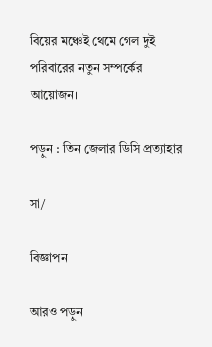বিয়ের মঞ্চেই থেমে গেল দুই পরিবারের নতুন সম্পর্কের আয়োজন।

পড়ুন : তিন জেলার ডিসি প্রত্যাহার

সা/

বিজ্ঞাপন

আরও পড়ুন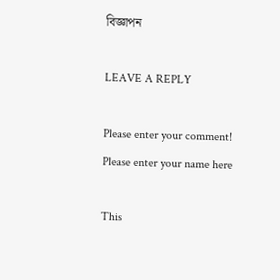বিজ্ঞাপন

LEAVE A REPLY

Please enter your comment!
Please enter your name here

This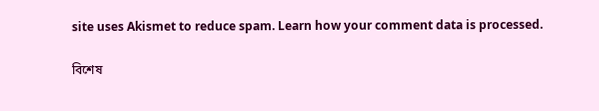site uses Akismet to reduce spam. Learn how your comment data is processed.

বিশেষ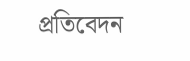প্রতিবেদন